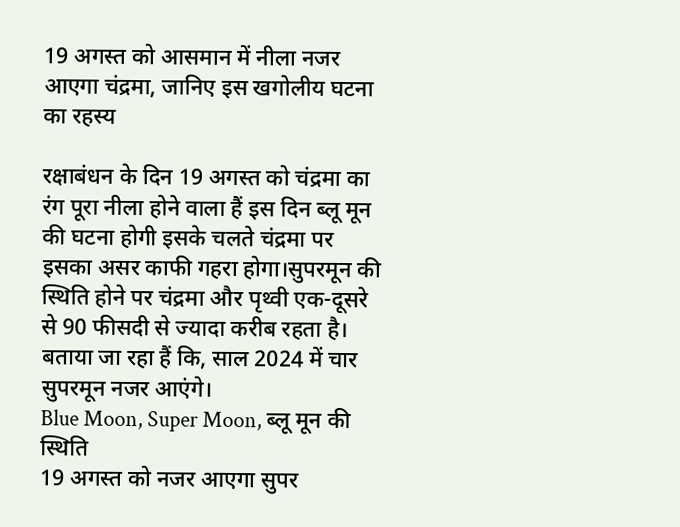19 अगस्त को आसमान में नीला नजर आएगा चंद्रमा, जानिए इस खगोलीय घटना का रहस्य

रक्षाबंधन के दिन 19 अगस्त को चंद्रमा का रंग पूरा नीला होने वाला हैं इस दिन ब्लू मून की घटना होगी इसके चलते चंद्रमा पर इसका असर काफी गहरा होगा।सुपरमून की स्थिति होने पर चंद्रमा और पृथ्वी एक-दूसरे से 90 फीसदी से ज्यादा करीब रहता है। बताया जा रहा हैं कि, साल 2024 में चार सुपरमून नजर आएंगे।
Blue Moon, Super Moon, ब्लू मून की स्थिति
19 अगस्त को नजर आएगा सुपर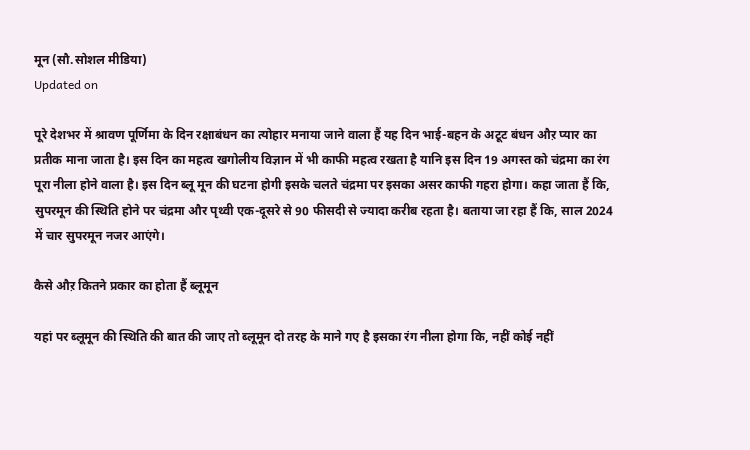मून (सौ.सोशल मीडिया)
Updated on

पूरे देशभर में श्रावण पूर्णिमा के दिन रक्षाबंधन का त्योहार मनाया जाने वाला हैं यह दिन भाई-बहन के अटूट बंधन औऱ प्यार का प्रतीक माना जाता है। इस दिन का महत्व खगोलीय विज्ञान में भी काफी महत्व रखता है यानि इस दिन 19 अगस्त को चंद्रमा का रंग पूरा नीला होने वाला है। इस दिन ब्लू मून की घटना होगी इसके चलते चंद्रमा पर इसका असर काफी गहरा होगा। कहा जाता हैं कि, सुपरमून की स्थिति होने पर चंद्रमा और पृथ्वी एक-दूसरे से 90 फीसदी से ज्यादा करीब रहता है। बताया जा रहा हैं कि, साल 2024 में चार सुपरमून नजर आएंगे।

कैसे औऱ कितने प्रकार का होता हैं ब्लूमून

यहां पर ब्लूमून की स्थिति की बात की जाए तो ब्लूमून दो तरह के माने गए है इसका रंग नीला होगा कि, नहीं कोई नहीं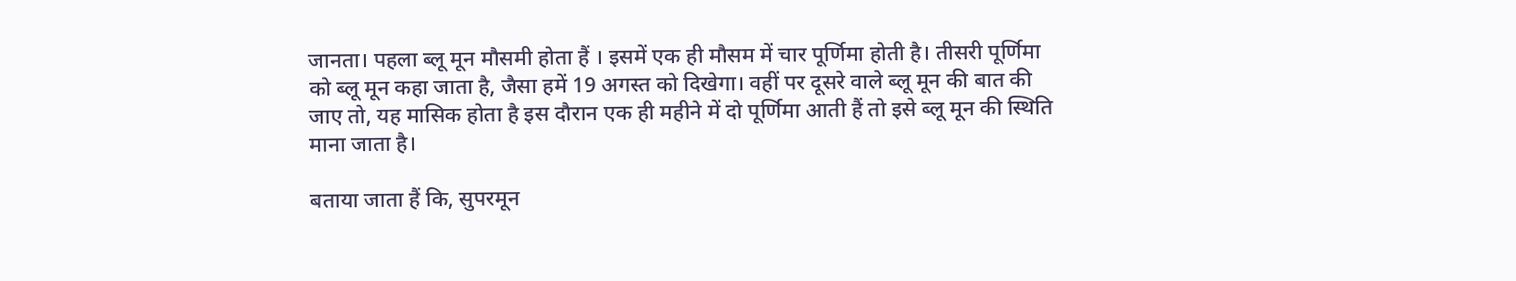जानता। पहला ब्लू मून मौसमी होता हैं । इसमें एक ही मौसम में चार पूर्णिमा होती है। तीसरी पूर्णिमा को ब्लू मून कहा जाता है, जैसा हमें 19 अगस्त को दिखेगा। वहीं पर दूसरे वाले ब्लू मून की बात की जाए तो, यह मासिक होता है इस दौरान एक ही महीने में दो पूर्णिमा आती हैं तो इसे ब्लू मून की स्थिति माना जाता है।

बताया जाता हैं कि, सुपरमून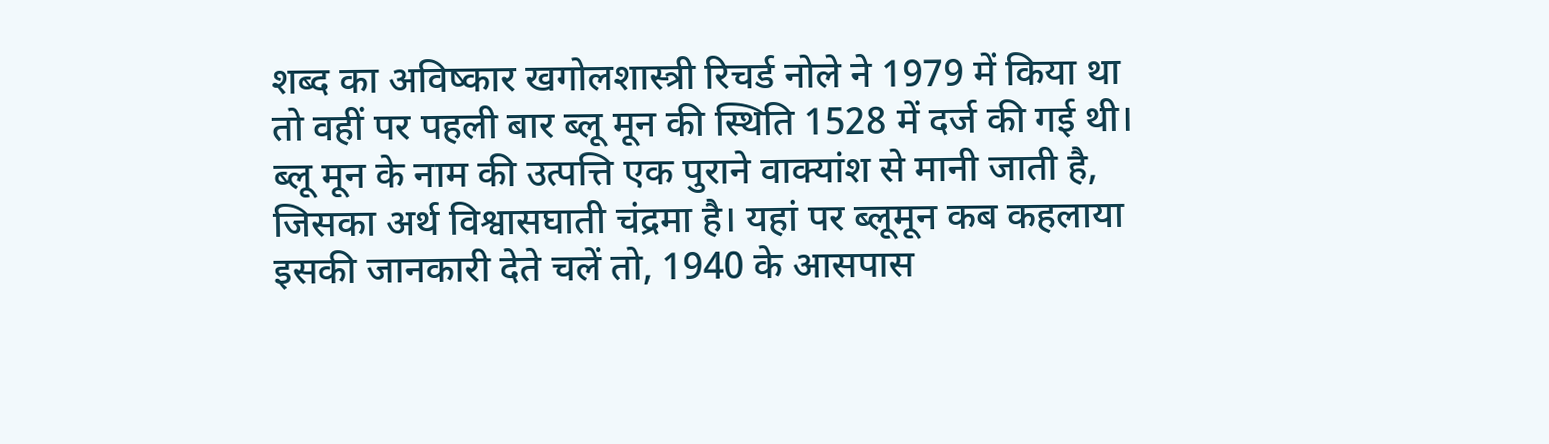शब्द का अविष्कार खगोलशास्त्री रिचर्ड नोले ने 1979 में किया था तो वहीं पर पहली बार ब्लू मून की स्थिति 1528 में दर्ज की गई थी। ब्लू मून के नाम की उत्पत्ति एक पुराने वाक्यांश से मानी जाती है, जिसका अर्थ विश्वासघाती चंद्रमा है। यहां पर ब्लूमून कब कहलाया इसकी जानकारी देते चलें तो, 1940 के आसपास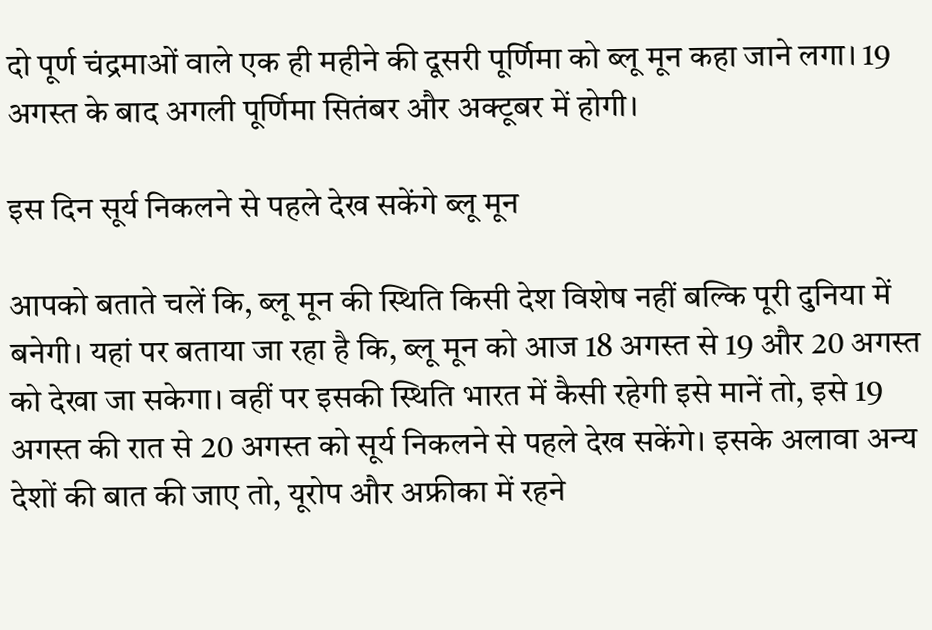दो पूर्ण चंद्रमाओं वाले एक ही महीने की दूसरी पूर्णिमा को ब्लू मून कहा जाने लगा। 19 अगस्त के बाद अगली पूर्णिमा सितंबर और अक्टूबर में होगी।

इस दिन सूर्य निकलने से पहले देख सकेंगे ब्लू मून

आपको बताते चलें कि, ब्लू मून की स्थिति किसी देश विशेष नहीं बल्कि पूरी दुनिया में बनेगी। यहां पर बताया जा रहा है कि, ब्लू मून को आज 18 अगस्त से 19 और 20 अगस्त को देखा जा सकेगा। वहीं पर इसकी स्थिति भारत में कैसी रहेगी इसे मानें तो, इसे 19 अगस्त की रात से 20 अगस्त को सूर्य निकलने से पहले देख सकेंगे। इसके अलावा अन्य देशों की बात की जाए तो, यूरोप और अफ्रीका में रहने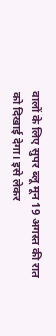वालों के लिए सुपर ब्लू मून 19 अगस्त की रात को दिखाई देगा। इसे लेकर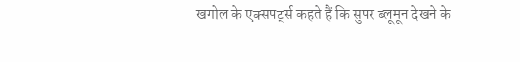खगोल के एक्सपर्ट्स कहते हैं कि सुपर ब्लूमून देखने के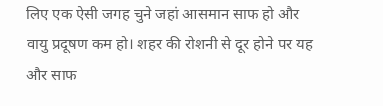लिए एक ऐसी जगह चुने जहां आसमान साफ हो और वायु प्रदूषण कम हो। शहर की रोशनी से दूर होने पर यह और साफ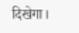दिखेगा।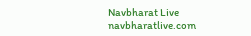Navbharat Live
navbharatlive.com